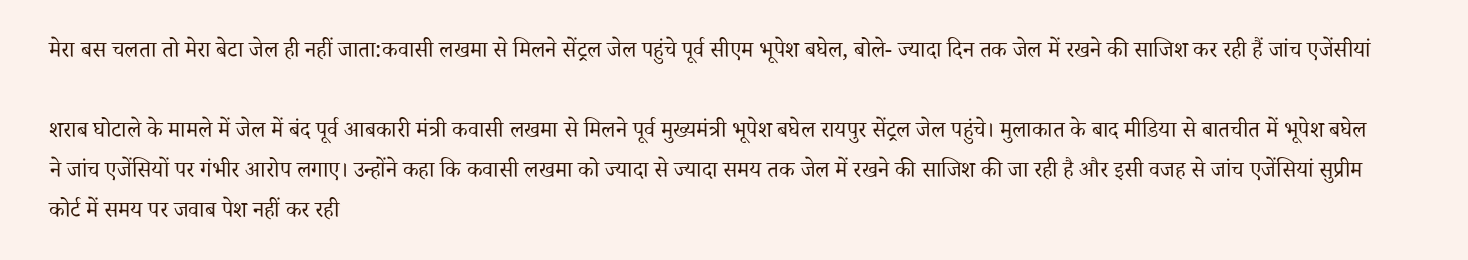मेरा बस चलता तो मेरा बेटा जेल ही नहीं जाता:कवासी लखमा से मिलने सेंट्रल जेल पहुंचे पूर्व सीएम भूपेश बघेल, बोले- ज्यादा दिन तक जेल में रखने की साजिश कर रही हैं जांच एजेंसीयां

शराब घोटाले के मामले में जेल में बंद पूर्व आबकारी मंत्री कवासी लखमा से मिलने पूर्व मुख्यमंत्री भूपेश बघेल रायपुर सेंट्रल जेल पहुंचे। मुलाकात के बाद मीडिया से बातचीत में भूपेश बघेल ने जांच एजेंसियों पर गंभीर आरोप लगाए। उन्होंने कहा कि कवासी लखमा को ज्यादा से ज्यादा समय तक जेल में रखने की साजिश की जा रही है और इसी वजह से जांच एजेंसियां सुप्रीम कोर्ट में समय पर जवाब पेश नहीं कर रही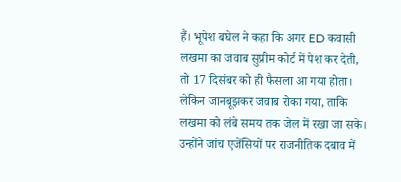हैं। भूपेश बघेल ने कहा कि अगर ED कवासी लखमा का जवाब सुप्रीम कोर्ट में पेश कर देती, तो 17 दिसंबर को ही फैसला आ गया होता। लेकिन जानबूझकर जवाब रोका गया, ताकि लखमा को लंबे समय तक जेल में रखा जा सके। उन्होंने जांच एजेंसियों पर राजनीतिक दबाव में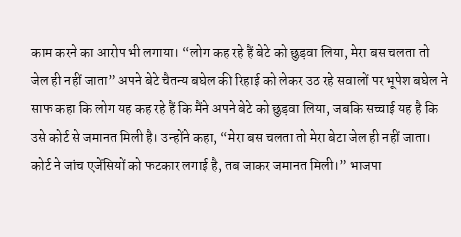काम करने का आरोप भी लगाया। “लोग कह रहे हैं बेटे को छुड़वा लिया, मेरा बस चलता तो जेल ही नहीं जाता” अपने बेटे चैतन्य बघेल की रिहाई को लेकर उठ रहे सवालों पर भूपेश बघेल ने साफ कहा कि लोग यह कह रहे हैं कि मैंने अपने बेटे को छुड़वा लिया, जबकि सच्चाई यह है कि उसे कोर्ट से जमानत मिली है। उन्होंने कहा, “मेरा बस चलता तो मेरा बेटा जेल ही नहीं जाता। कोर्ट ने जांच एजेंसियों को फटकार लगाई है, तब जाकर जमानत मिली।” भाजपा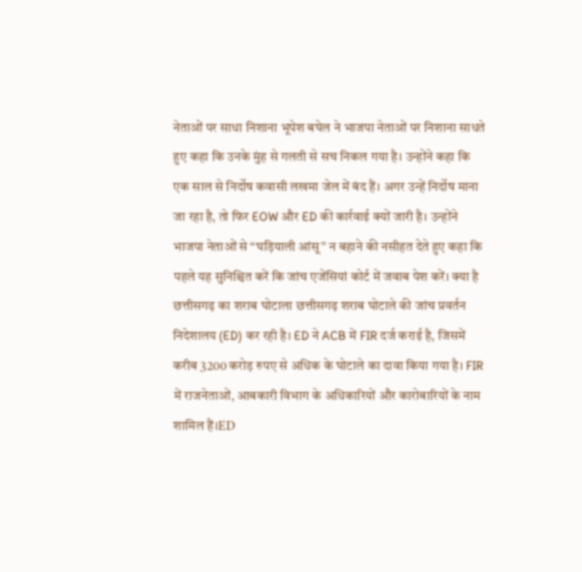नेताओं पर साधा निशाना भूपेश बघेल ने भाजपा नेताओं पर निशाना साधते हुए कहा कि उनके मुंह से गलती से सच निकल गया है। उन्होंने कहा कि एक साल से निर्दोष कवासी लखमा जेल में बंद हैं। अगर उन्हें निर्दोष माना जा रहा है, तो फिर EOW और ED की कार्रवाई क्यों जारी है। उन्होंने भाजपा नेताओं से “घड़ियाली आंसू” न बहाने की नसीहत देते हुए कहा कि पहले यह सुनिश्चित करें कि जांच एजेंसियां कोर्ट में जवाब पेश करें। क्या है छत्तीसगढ़ का शराब घोटाला छत्तीसगढ़ शराब घोटाले की जांच प्रवर्तन निदेशालय (ED) कर रही है। ED ने ACB में FIR दर्ज कराई है, जिसमें करीब 3200 करोड़ रुपए से अधिक के घोटाले का दावा किया गया है। FIR में राजनेताओं, आबकारी विभाग के अधिकारियों और कारोबारियों के नाम शामिल हैं।ED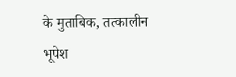के मुताबिक, तत्कालीन भूपेश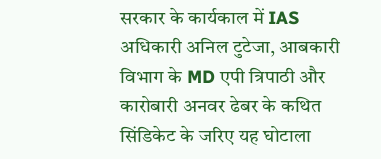सरकार के कार्यकाल में IAS अधिकारी अनिल टुटेजा, आबकारी विभाग के MD एपी त्रिपाठी और कारोबारी अनवर ढेबर के कथित सिंडिकेट के जरिए यह घोटाला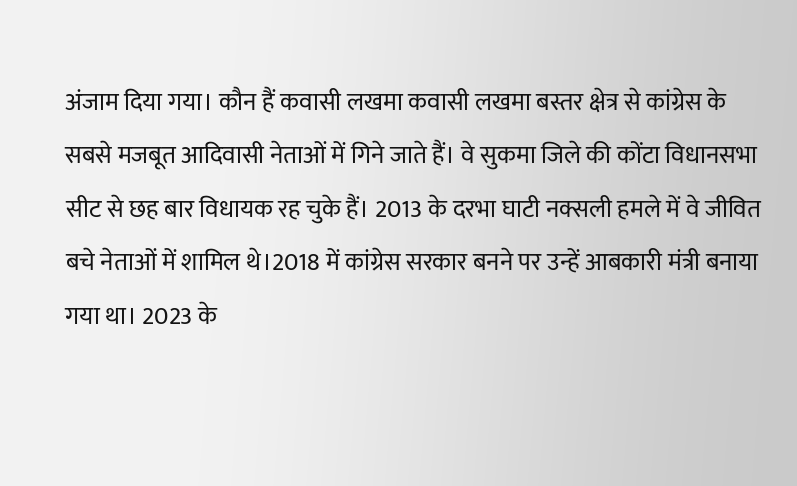अंजाम दिया गया। कौन हैं कवासी लखमा कवासी लखमा बस्तर क्षेत्र से कांग्रेस के सबसे मजबूत आदिवासी नेताओं में गिने जाते हैं। वे सुकमा जिले की कोंटा विधानसभा सीट से छह बार विधायक रह चुके हैं। 2013 के दरभा घाटी नक्सली हमले में वे जीवित बचे नेताओं में शामिल थे।2018 में कांग्रेस सरकार बनने पर उन्हें आबकारी मंत्री बनाया गया था। 2023 के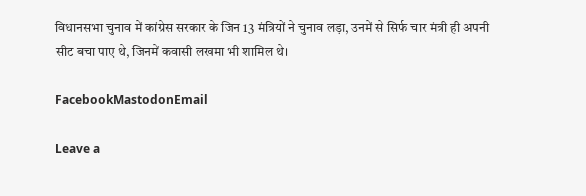विधानसभा चुनाव में कांग्रेस सरकार के जिन 13 मंत्रियों ने चुनाव लड़ा, उनमें से सिर्फ चार मंत्री ही अपनी सीट बचा पाए थे, जिनमें कवासी लखमा भी शामिल थे।

FacebookMastodonEmail

Leave a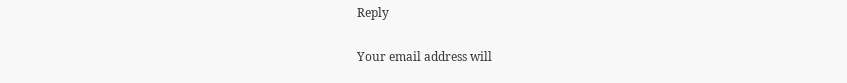Reply

Your email address will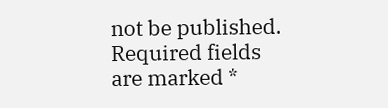not be published. Required fields are marked *